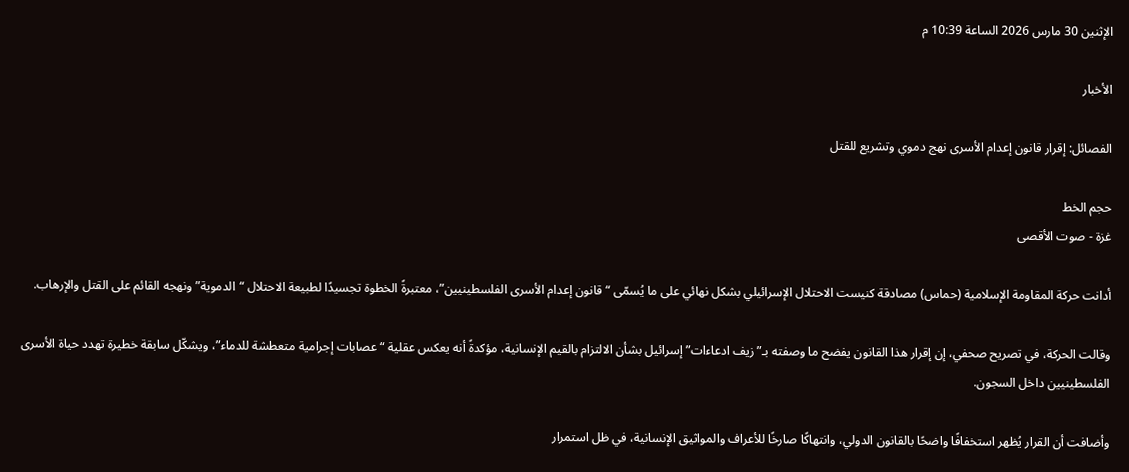الإثنين 30 مارس 2026 الساعة 10:39 م

الأخبار

الفصائل: إقرار قانون إعدام الأسرى نهج دموي وتشريع للقتل

حجم الخط
غزة - صوت الأقصى

أدانت حركة المقاومة الإسلامية (حماس) مصادقة كنيست الاحتلال الإسرائيلي بشكل نهائي على ما يُسمّى “قانون إعدام الأسرى الفلسطينيين”، معتبرةً الخطوة تجسيدًا لطبيعة الاحتلال “الدموية” ونهجه القائم على القتل والإرهاب.

وقالت الحركة، في تصريح صحفي، إن إقرار هذا القانون يفضح ما وصفته بـ”زيف ادعاءات” إسرائيل بشأن الالتزام بالقيم الإنسانية، مؤكدةً أنه يعكس عقلية “عصابات إجرامية متعطشة للدماء”، ويشكّل سابقة خطيرة تهدد حياة الأسرى الفلسطينيين داخل السجون.

وأضافت أن القرار يُظهر استخفافًا واضحًا بالقانون الدولي، وانتهاكًا صارخًا للأعراف والمواثيق الإنسانية، في ظل استمرار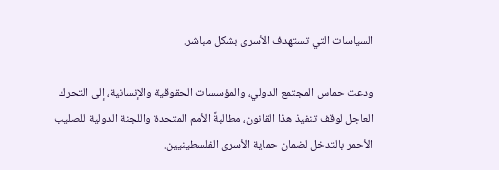السياسات التي تستهدف الأسرى بشكل مباشر.

ودعت حماس المجتمع الدولي، والمؤسسات الحقوقية والإنسانية، إلى التحرك العاجل لوقف تنفيذ هذا القانون، مطالبةً الأمم المتحدة واللجنة الدولية للصليب الأحمر بالتدخل لضمان حماية الأسرى الفلسطينيين.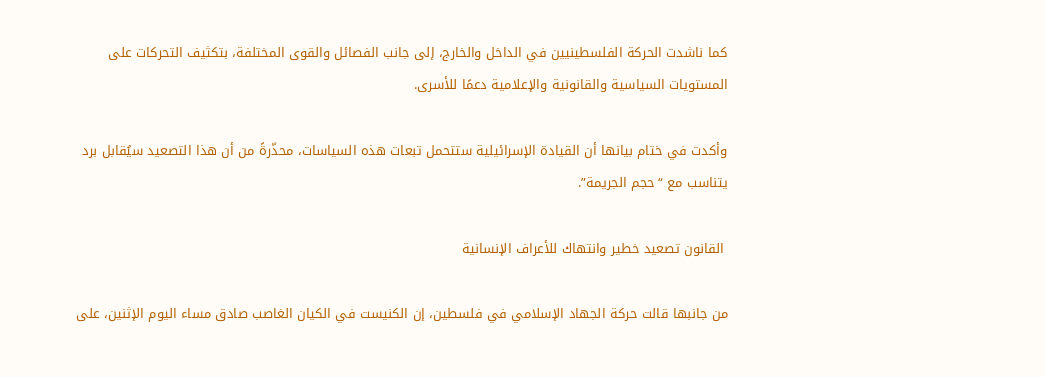كما ناشدت الحركة الفلسطينيين في الداخل والخارج، إلى جانب الفصائل والقوى المختلفة، بتكثيف التحركات على المستويات السياسية والقانونية والإعلامية دعمًا للأسرى.

وأكدت في ختام بيانها أن القيادة الإسرائيلية ستتحمل تبعات هذه السياسات، محذّرةً من أن هذا التصعيد سيُقابل برد يتناسب مع “حجم الجريمة”.

 القانون تصعيد خطير وانتهاك للأعراف الإنسانية

من جانبها قالت حركة الجهاد الإسلامي في فلسطين، إن الكنيست في الكيان الغاصب صادق مساء اليوم الإثنين، على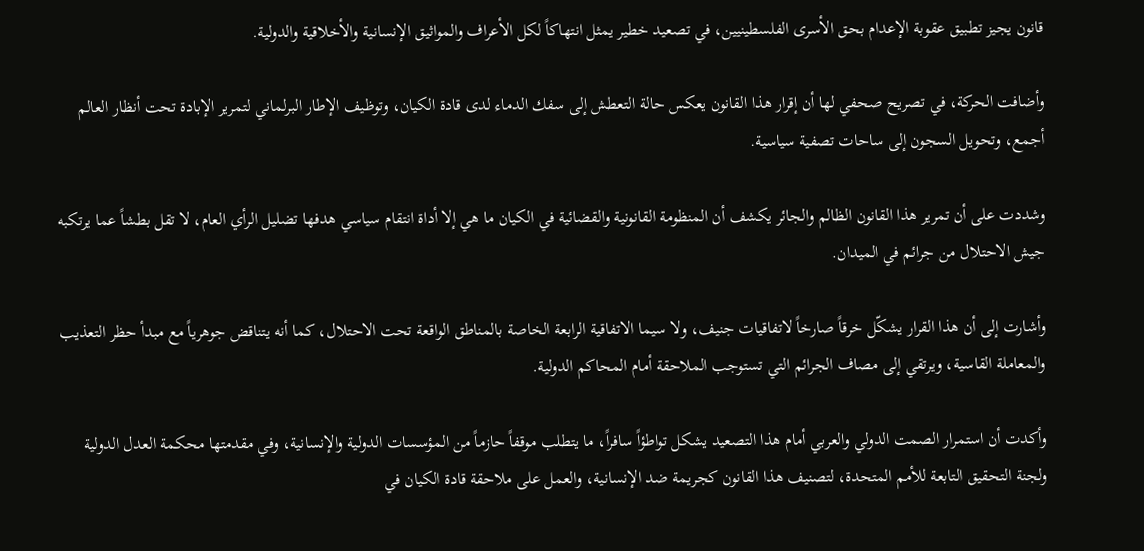قانون يجيز تطبيق عقوبة الإعدام بحق الأسرى الفلسطينيين، في تصعيد خطير يمثل انتهاكاً لكل الأعراف والمواثيق الإنسانية والأخلاقية والدولية.

وأضافت الحركة، في تصريح صحفي لها أن إقرار هذا القانون يعكس حالة التعطش إلى سفك الدماء لدى قادة الكيان، وتوظيف الإطار البرلماني لتمرير الإبادة تحت أنظار العالم أجمع، وتحويل السجون إلى ساحات تصفية سياسية.

وشددت على أن تمرير هذا القانون الظالم والجائر يكشف أن المنظومة القانونية والقضائية في الكيان ما هي إلا أداة انتقام سياسي هدفها تضليل الرأي العام، لا تقل بطشاً عما يرتكبه جيش الاحتلال من جرائم في الميدان.

وأشارت إلى أن هذا القرار يشكّل خرقاً صارخاً لاتفاقيات جنيف، ولا سيما الاتفاقية الرابعة الخاصة بالمناطق الواقعة تحت الاحتلال، كما أنه يتناقض جوهرياً مع مبدأ حظر التعذيب والمعاملة القاسية، ويرتقي إلى مصاف الجرائم التي تستوجب الملاحقة أمام المحاكم الدولية.

وأكدت أن استمرار الصمت الدولي والعربي أمام هذا التصعيد يشكل تواطؤاً سافراً، ما يتطلب موقفاً حازماً من المؤسسات الدولية والإنسانية، وفي مقدمتها محكمة العدل الدولية ولجنة التحقيق التابعة للأمم المتحدة، لتصنيف هذا القانون كجريمة ضد الإنسانية، والعمل على ملاحقة قادة الكيان في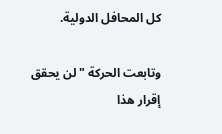كل المحافل الدولية.

وتابعت الحركة "لن يحقق إقرار هذا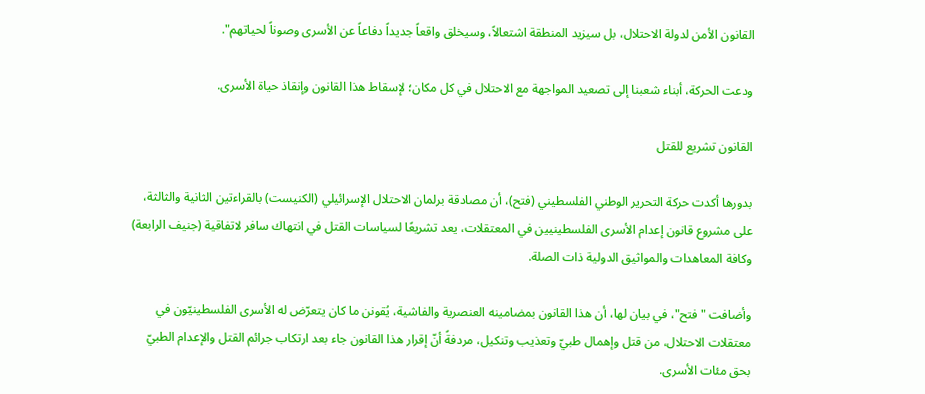القانون الأمن لدولة الاحتلال، بل سيزيد المنطقة اشتعالاً، وسيخلق واقعاً جديداً دفاعاً عن الأسرى وصوناً لحياتهم".

ودعت الحركة، أبناء شعبنا إلى تصعيد المواجهة مع الاحتلال في كل مكان؛ لإسقاط هذا القانون وإنقاذ حياة الأسرى.

القانون تشريع للقتل

بدورها أكدت حركة التحرير الوطني الفلسطيني (فتح)، أن مصادقة برلمان الاحتلال الإسرائيلي (الكنيست) بالقراءتين الثانية والثالثة، على مشروع قانون إعدام الأسرى الفلسطينيين في المعتقلات، يعد تشريعًا لسياسات القتل في انتهاك سافر لاتفاقية (جنيف الرابعة) وكافة المعاهدات والمواثيق الدولية ذات الصلة.

وأضافت "فتح"، في بيان لها، أن هذا القانون بمضامينه العنصرية والفاشية، يُقونن ما كان يتعرّض له الأسرى الفلسطينيّون في معتقلات الاحتلال، من قتل وإهمال طبيّ وتعذيب وتنكيل، مردفةً أنّ إقرار هذا القانون جاء بعد ارتكاب جرائم القتل والإعدام الطبيّ بحق مئات الأسرى.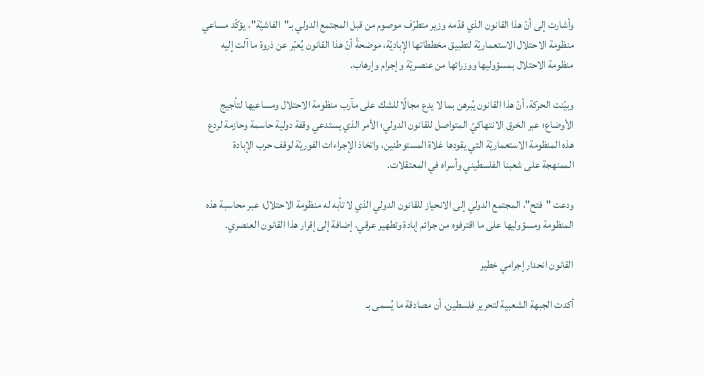وأشارت إلى أنّ هذا القانون الذي قدّمه وزير متطرّف موصوم من قبل المجتمع الدولي بـ"الفاشيّة"، يؤكّد مساعي منظومة الاحتلال الاستعماريّة لتطبيق مخططاتها الإباديّة، موضحةً أنّ هذا القانون يُعبّر عن ذروة ما آلت إليه منظومة الاحتلال بمسؤوليها ووزرائها من عنصريّة وإجرام وإرهاب.

وبيّنت الحركة، أنّ هذا القانون يُبرهن بما لا يدع مجالًا للشك على مآرب منظومة الاحتلال ومساعيها لتأجيج الأوضاع؛ عبر الخرق الانتهاكيّ المتواصل للقانون الدولي؛ الأمر الذي يستدعي وقفة دولية حاسمة وحازمة لردع هذه المنظومة الاستعماريّة التي يقودها غلاة المستوطنين، واتخاذ الإجراءات الفوريّة لوقف حرب الإبادة الممنهجة على شعبنا الفلسطيني وأسراه في المعتقلات.

ودعت "فتح"، المجتمع الدولي إلى الانحياز للقانون الدولي الذي لا تأبه له منظومة الاحتلال؛ عبر محاسبة هذه المنظومة ومسؤوليها على ما اقترفوه من جرائم إبادة وتطهير عرقي، إضافة إلى إقرار هذا القانون العنصري.

القانون انحدار إجرامي خطير

أكدت الجبهة الشعبية لتحرير فلسطين، أن مصادقة ما يُسمى بـ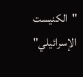"الكنيست الإسرائيلي"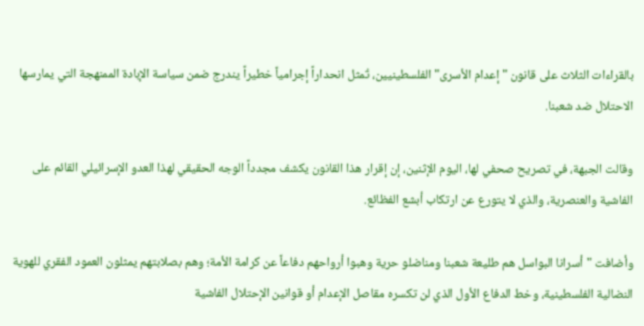بالقراءات الثلاث على قانون "إعدام الأسرى" الفلسطينيين، تُمثل انحداراً إجرامياً خطيراً يندرج ضمن سياسة الإبادة الممنهجة التي يمارسها الاحتلال ضد شعبنا.

وقالت الجبهة، في تصريح صحفي لها، اليوم الإثنين، إن إقرار هذا القانون يكشف مجدداً الوجه الحقيقي لهذا العدو الإسرائيلي القائم على الفاشية والعنصرية، والذي لا يتورع عن ارتكاب أبشع الفظائع.

وأضافت "أسرانا البواسل هم طليعة شعبنا ومناضلو حرية وهبوا أرواحهم دفاعاً عن كرامة الأمة؛ وهم بصلابتهم يمثلون العمود الفقري للهوية النضالية الفلسطينية، وخط الدفاع الأول الذي لن تكسره مقاصل الإعدام أو قوانين الإحتلال الفاشية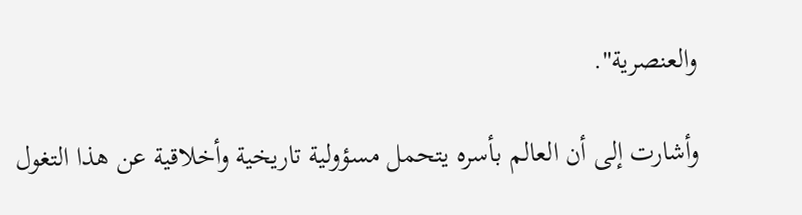والعنصرية".

وأشارت إلى أن العالم بأسره يتحمل مسؤولية تاريخية وأخلاقية عن هذا التغول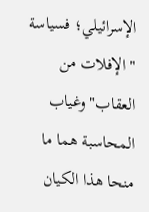الإسرائيلي؛ فسياسة "الإفلات من العقاب" وغياب المحاسبة هما ما منحا هذا الكيان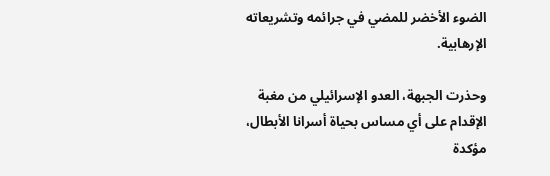الضوء الأخضر للمضي في جرائمه وتشريعاته الإرهابية.

وحذرت الجبهة، العدو الإسرائيلي من مغبة الإقدام على أي مساس بحياة أسرانا الأبطال، مؤكدة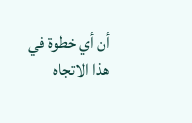أن أي خطوة في هذا الاتجاه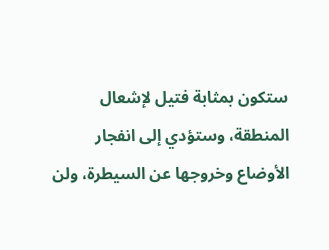ستكون بمثابة فتيل لإشعال المنطقة، وستؤدي إلى انفجار الأوضاع وخروجها عن السيطرة، ولن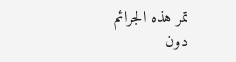تمر هذه الجرائم دون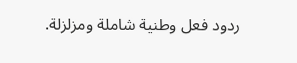ردود فعل وطنية شاملة ومزلزلة.